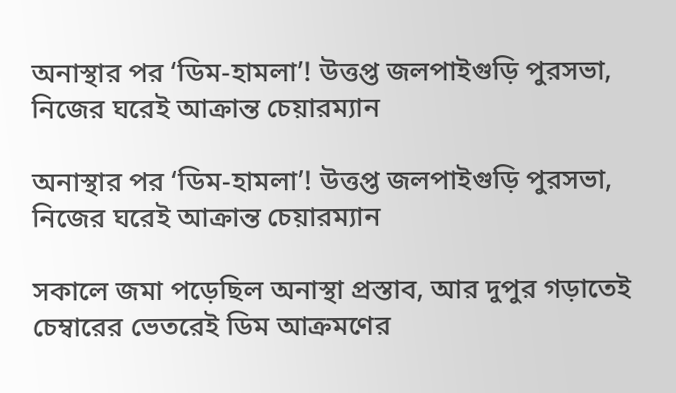অনাস্থার পর ‘ডিম-হামলা’! উত্তপ্ত জলপাইগুড়ি পুরসভা, নিজের ঘরেই আক্রান্ত চেয়ারম্যান

অনাস্থার পর ‘ডিম-হামলা’! উত্তপ্ত জলপাইগুড়ি পুরসভা, নিজের ঘরেই আক্রান্ত চেয়ারম্যান

সকালে জমা পড়েছিল অনাস্থা প্রস্তাব, আর দুপুর গড়াতেই চেম্বারের ভেতরেই ডিম আক্রমণের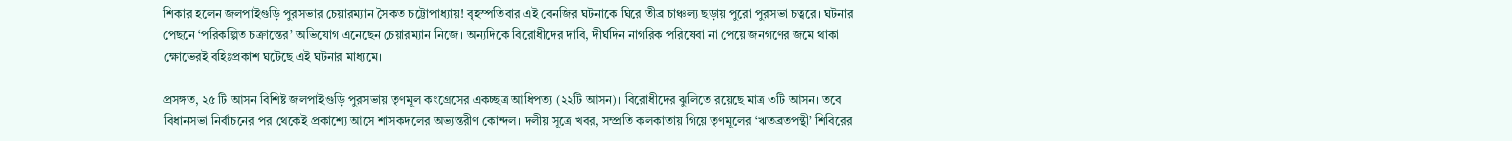শিকার হলেন জলপাইগুড়ি পুরসভার চেয়ারম্যান সৈকত চট্টোপাধ্যায়! বৃহস্পতিবার এই বেনজির ঘটনাকে ঘিরে তীব্র চাঞ্চল্য ছড়ায় পুরো পুরসভা চত্বরে। ঘটনার পেছনে ‘পরিকল্পিত চক্রান্তের’ অভিযোগ এনেছেন চেয়ারম্যান নিজে। অন্যদিকে বিরোধীদের দাবি, দীর্ঘদিন নাগরিক পরিষেবা না পেয়ে জনগণের জমে থাকা ক্ষোভেরই বহিঃপ্রকাশ ঘটেছে এই ঘটনার মাধ্যমে।

প্রসঙ্গত, ২৫ টি আসন বিশিষ্ট জলপাইগুড়ি পুরসভায় তৃণমূল কংগ্রেসের একচ্ছত্র আধিপত্য (২২টি আসন)। বিরোধীদের ঝুলিতে রয়েছে মাত্র ৩টি আসন। তবে বিধানসভা নির্বাচনের পর থেকেই প্রকাশ্যে আসে শাসকদলের অভ্যন্তরীণ কোন্দল। দলীয় সূত্রে খবর, সম্প্রতি কলকাতায় গিয়ে তৃণমূলের ‘ঋতব্রতপন্থী’ শিবিরের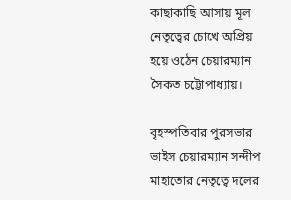কাছাকাছি আসায় মূল নেতৃত্বের চোখে অপ্রিয় হয়ে ওঠেন চেয়ারম্যান সৈকত চট্টোপাধ্যায়।

বৃহস্পতিবার পুরসভার ভাইস চেয়ারম্যান সন্দীপ মাহাতোর নেতৃত্বে দলের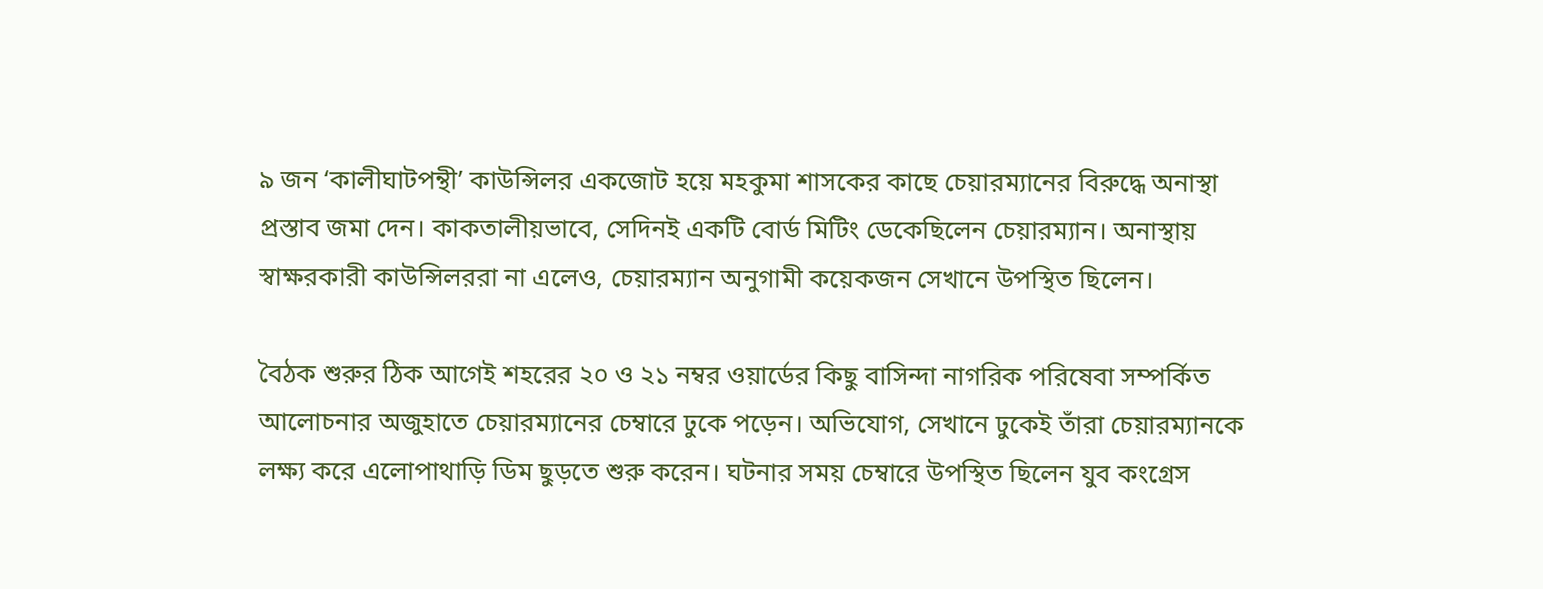৯ জন ‘কালীঘাটপন্থী’ কাউন্সিলর একজোট হয়ে মহকুমা শাসকের কাছে চেয়ারম্যানের বিরুদ্ধে অনাস্থা প্রস্তাব জমা দেন। কাকতালীয়ভাবে, সেদিনই একটি বোর্ড মিটিং ডেকেছিলেন চেয়ারম্যান। অনাস্থায় স্বাক্ষরকারী কাউন্সিলররা না এলেও, চেয়ারম্যান অনুগামী কয়েকজন সেখানে উপস্থিত ছিলেন।

বৈঠক শুরুর ঠিক আগেই শহরের ২০ ও ২১ নম্বর ওয়ার্ডের কিছু বাসিন্দা নাগরিক পরিষেবা সম্পর্কিত আলোচনার অজুহাতে চেয়ারম্যানের চেম্বারে ঢুকে পড়েন। অভিযোগ, সেখানে ঢুকেই তাঁরা চেয়ারম্যানকে লক্ষ্য করে এলোপাথাড়ি ডিম ছুড়তে শুরু করেন। ঘটনার সময় চেম্বারে উপস্থিত ছিলেন যুব কংগ্রেস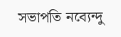সভাপতি নব্যেন্দু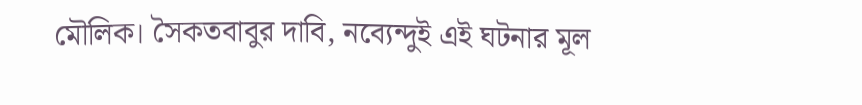মৌলিক। সৈকতবাবুর দাবি, নব্যেন্দুই এই ঘটনার মূল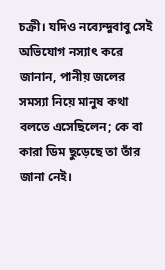চক্রী। যদিও নব্যেন্দুবাবু সেই অভিযোগ নস্যাৎ করে জানান, পানীয় জলের সমস্যা নিয়ে মানুষ কথা বলতে এসেছিলেন; কে বা কারা ডিম ছুড়েছে তা তাঁর জানা নেই।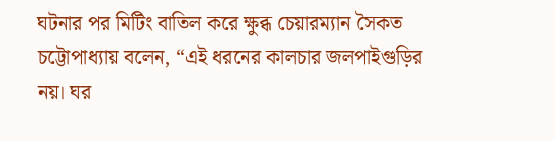ঘটনার পর মিটিং বাতিল করে ক্ষুব্ধ চেয়ারম্যান সৈকত চট্টোপাধ্যায় বলেন, “এই ধরনের কালচার জলপাইগুড়ির নয়। ঘর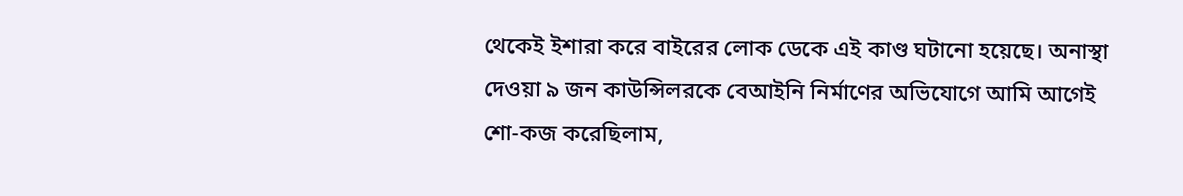থেকেই ইশারা করে বাইরের লোক ডেকে এই কাণ্ড ঘটানো হয়েছে। অনাস্থা দেওয়া ৯ জন কাউন্সিলরকে বেআইনি নির্মাণের অভিযোগে আমি আগেই শো-কজ করেছিলাম,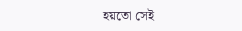হয়তো সেই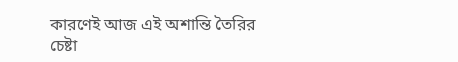কারণেই আজ এই অশান্তি তৈরির চেষ্টা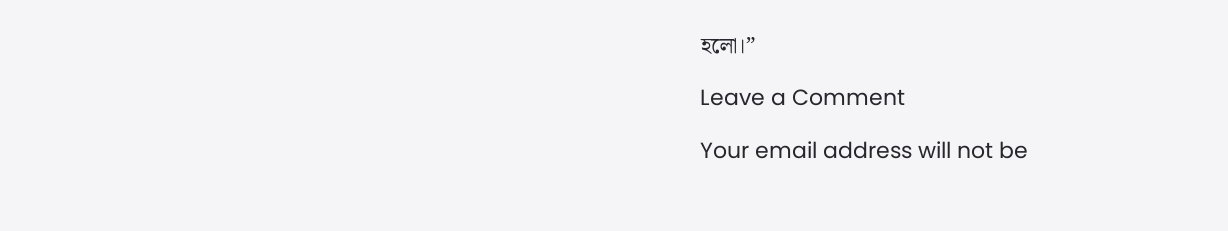হলো।”

Leave a Comment

Your email address will not be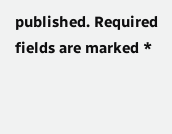published. Required fields are marked *